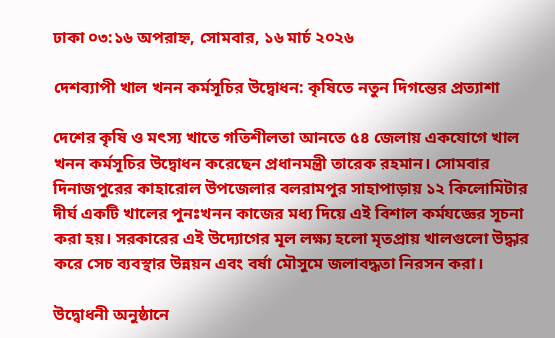ঢাকা ০৩:১৬ অপরাহ্ন, সোমবার, ১৬ মার্চ ২০২৬

দেশব্যাপী খাল খনন কর্মসূচির উদ্বোধন: কৃষিতে নতুন দিগন্তের প্রত্যাশা

দেশের কৃষি ও মৎস্য খাতে গতিশীলতা আনতে ৫৪ জেলায় একযোগে খাল খনন কর্মসূচির উদ্বোধন করেছেন প্রধানমন্ত্রী তারেক রহমান। সোমবার দিনাজপুরের কাহারোল উপজেলার বলরামপুর সাহাপাড়ায় ১২ কিলোমিটার দীর্ঘ একটি খালের পুনঃখনন কাজের মধ্য দিয়ে এই বিশাল কর্মযজ্ঞের সূচনা করা হয়। সরকারের এই উদ্যোগের মূল লক্ষ্য হলো মৃতপ্রায় খালগুলো উদ্ধার করে সেচ ব্যবস্থার উন্নয়ন এবং বর্ষা মৌসুমে জলাবদ্ধতা নিরসন করা।

উদ্বোধনী অনুষ্ঠানে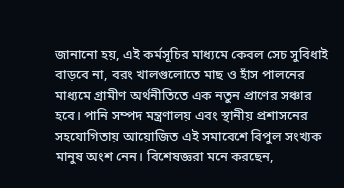জানানো হয়, এই কর্মসূচির মাধ্যমে কেবল সেচ সুবিধাই বাড়বে না, বরং খালগুলোতে মাছ ও হাঁস পালনের মাধ্যমে গ্রামীণ অর্থনীতিতে এক নতুন প্রাণের সঞ্চার হবে। পানি সম্পদ মন্ত্রণালয় এবং স্থানীয় প্রশাসনের সহযোগিতায় আয়োজিত এই সমাবেশে বিপুল সংখ্যক মানুষ অংশ নেন। বিশেষজ্ঞরা মনে করছেন,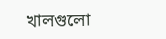খালগুলো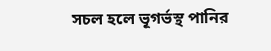সচল হলে ভূগর্ভস্থ পানির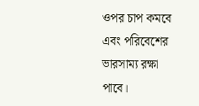ওপর চাপ কমবে এবং পরিবেশের ভারসাম্য রক্ষা পাবে।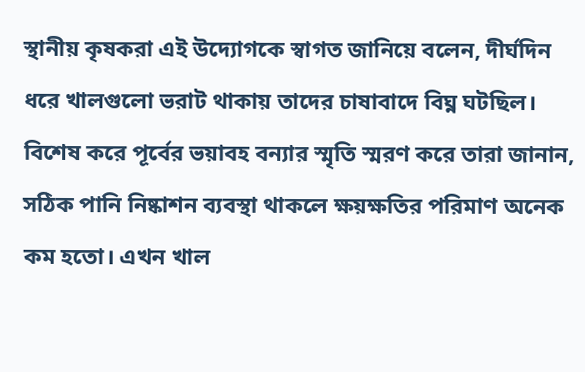স্থানীয় কৃষকরা এই উদ্যোগকে স্বাগত জানিয়ে বলেন, দীর্ঘদিন ধরে খালগুলো ভরাট থাকায় তাদের চাষাবাদে বিঘ্ন ঘটছিল। বিশেষ করে পূর্বের ভয়াবহ বন্যার স্মৃতি স্মরণ করে তারা জানান, সঠিক পানি নিষ্কাশন ব্যবস্থা থাকলে ক্ষয়ক্ষতির পরিমাণ অনেক কম হতো। এখন খাল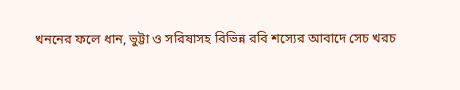খননের ফলে ধান, ভুট্টা ও সরিষাসহ বিভিন্ন রবি শস্যের আবাদে সেচ খরচ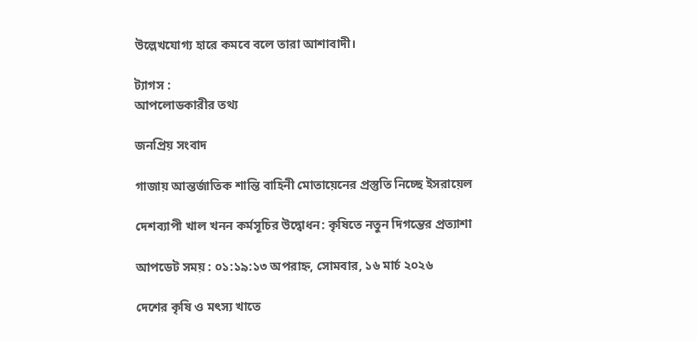উল্লেখযোগ্য হারে কমবে বলে তারা আশাবাদী।

ট্যাগস :
আপলোডকারীর তথ্য

জনপ্রিয় সংবাদ

গাজায় আন্তর্জাতিক শান্তি বাহিনী মোতায়েনের প্রস্তুতি নিচ্ছে ইসরায়েল

দেশব্যাপী খাল খনন কর্মসূচির উদ্বোধন: কৃষিতে নতুন দিগন্তের প্রত্যাশা

আপডেট সময় : ০১:১৯:১৩ অপরাহ্ন, সোমবার, ১৬ মার্চ ২০২৬

দেশের কৃষি ও মৎস্য খাতে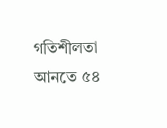গতিশীলতা আনতে ৫৪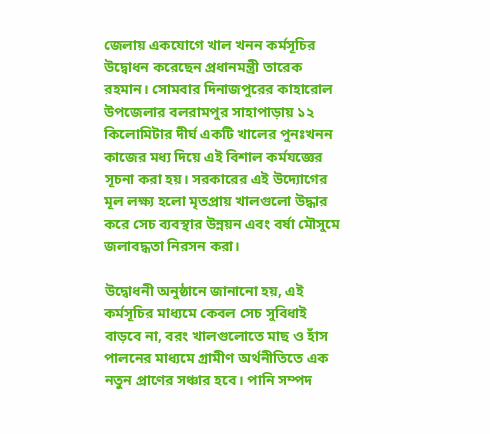জেলায় একযোগে খাল খনন কর্মসূচির উদ্বোধন করেছেন প্রধানমন্ত্রী তারেক রহমান। সোমবার দিনাজপুরের কাহারোল উপজেলার বলরামপুর সাহাপাড়ায় ১২ কিলোমিটার দীর্ঘ একটি খালের পুনঃখনন কাজের মধ্য দিয়ে এই বিশাল কর্মযজ্ঞের সূচনা করা হয়। সরকারের এই উদ্যোগের মূল লক্ষ্য হলো মৃতপ্রায় খালগুলো উদ্ধার করে সেচ ব্যবস্থার উন্নয়ন এবং বর্ষা মৌসুমে জলাবদ্ধতা নিরসন করা।

উদ্বোধনী অনুষ্ঠানে জানানো হয়, এই কর্মসূচির মাধ্যমে কেবল সেচ সুবিধাই বাড়বে না, বরং খালগুলোতে মাছ ও হাঁস পালনের মাধ্যমে গ্রামীণ অর্থনীতিতে এক নতুন প্রাণের সঞ্চার হবে। পানি সম্পদ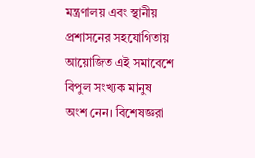মন্ত্রণালয় এবং স্থানীয় প্রশাসনের সহযোগিতায় আয়োজিত এই সমাবেশে বিপুল সংখ্যক মানুষ অংশ নেন। বিশেষজ্ঞরা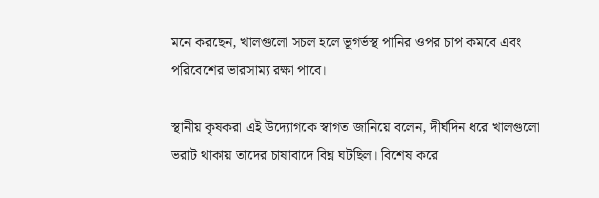মনে করছেন, খালগুলো সচল হলে ভূগর্ভস্থ পানির ওপর চাপ কমবে এবং পরিবেশের ভারসাম্য রক্ষা পাবে।

স্থানীয় কৃষকরা এই উদ্যোগকে স্বাগত জানিয়ে বলেন, দীর্ঘদিন ধরে খালগুলো ভরাট থাকায় তাদের চাষাবাদে বিঘ্ন ঘটছিল। বিশেষ করে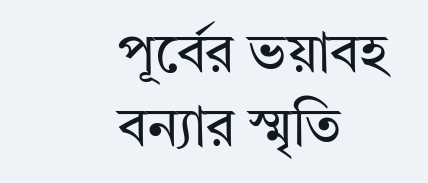পূর্বের ভয়াবহ বন্যার স্মৃতি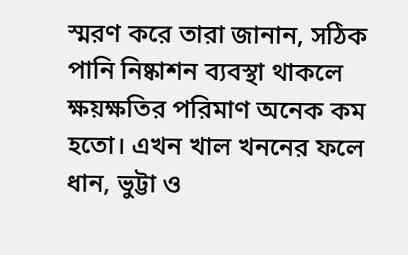স্মরণ করে তারা জানান, সঠিক পানি নিষ্কাশন ব্যবস্থা থাকলে ক্ষয়ক্ষতির পরিমাণ অনেক কম হতো। এখন খাল খননের ফলে ধান, ভুট্টা ও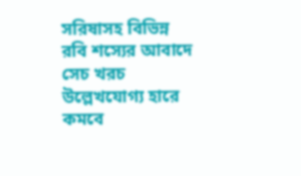সরিষাসহ বিভিন্ন রবি শস্যের আবাদে সেচ খরচ উল্লেখযোগ্য হারে কমবে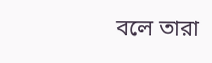বলে তারা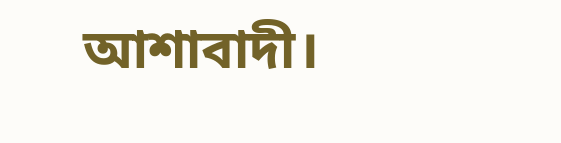আশাবাদী।